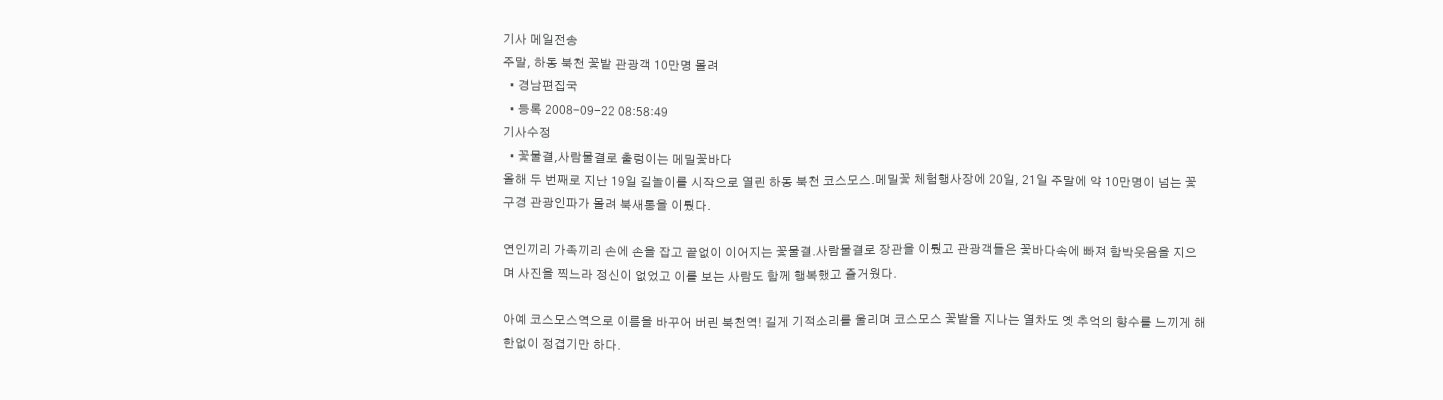기사 메일전송
주말, 하동 북천 꽃밭 관광객 10만명 몰려
  • 경남편집국
  • 등록 2008-09-22 08:58:49
기사수정
  • 꽃물결,사람물결로 출렁이는 메밀꽃바다
올해 두 번째로 지난 19일 길놀이를 시작으로 열린 하동 북천 코스모스.메밀꽃 체험행사장에 20일, 21일 주말에 약 10만명이 넘는 꽃구경 관광인파가 몰려 북새통을 이뤘다.

연인끼리 가족끼리 손에 손을 잡고 끝없이 이어지는 꽃물결.사람물결로 장관을 이뤘고 관광객들은 꽃바다속에 빠져 함박웃음을 지으며 사진을 찍느라 정신이 없었고 이를 보는 사람도 함께 행복했고 즐거웠다.

아예 코스모스역으로 이름을 바꾸어 버린 북천역! 길게 기적소리를 울리며 코스모스 꽃밭을 지나는 열차도 옛 추억의 향수를 느끼게 해 한없이 정겹기만 하다.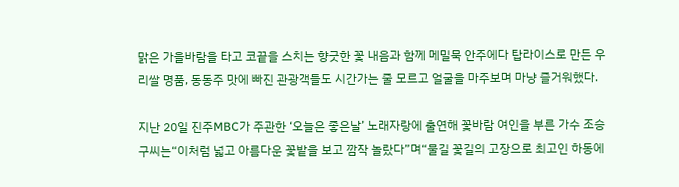맑은 가을바람을 타고 코끝을 스치는 향긋한 꽃 내음과 함께 메밀묵 안주에다 탑라이스로 만든 우리쌀 명품, 동동주 맛에 빠진 관광객들도 시간가는 줄 모르고 얼굴을 마주보며 마냥 즐거워했다.

지난 20일 진주MBC가 주관한 ‘오늘은 좋은날’ 노래자랑에 출연해 꽃바람 여인을 부른 가수 조승구씨는“이처럼 넓고 아름다운 꽃밭을 보고 깜작 놀랐다”며“물길 꽃길의 고장으로 최고인 하동에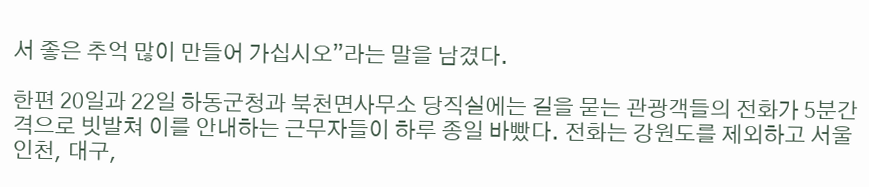서 좋은 추억 많이 만들어 가십시오”라는 말을 남겼다.

한편 20일과 22일 하동군청과 북천면사무소 당직실에는 길을 묻는 관광객들의 전화가 5분간격으로 빗발쳐 이를 안내하는 근무자들이 하루 종일 바빴다. 전화는 강원도를 제외하고 서울 인천, 대구,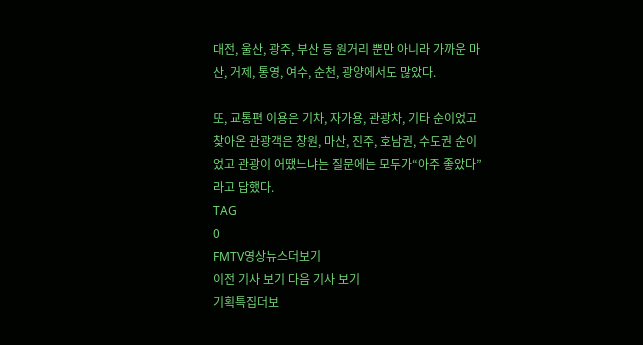대전, 울산, 광주, 부산 등 원거리 뿐만 아니라 가까운 마산, 거제, 통영, 여수, 순천, 광양에서도 많았다.

또, 교통편 이용은 기차, 자가용, 관광차, 기타 순이었고 찾아온 관광객은 창원, 마산, 진주, 호남권, 수도권 순이었고 관광이 어땠느냐는 질문에는 모두가“아주 좋았다”라고 답했다.
TAG
0
FMTV영상뉴스더보기
이전 기사 보기 다음 기사 보기
기획특집더보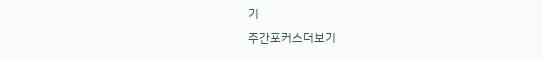기
주간포커스더보기